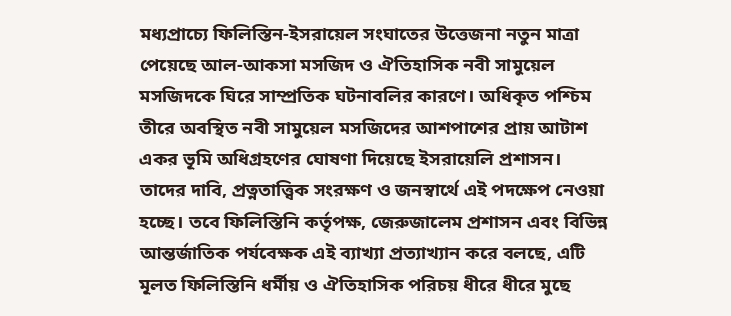মধ্যপ্রাচ্যে ফিলিস্তিন-ইসরায়েল সংঘাতের উত্তেজনা নতুন মাত্রা পেয়েছে আল-আকসা মসজিদ ও ঐতিহাসিক নবী সামুয়েল মসজিদকে ঘিরে সাম্প্রতিক ঘটনাবলির কারণে। অধিকৃত পশ্চিম তীরে অবস্থিত নবী সামুয়েল মসজিদের আশপাশের প্রায় আটাশ একর ভূমি অধিগ্রহণের ঘোষণা দিয়েছে ইসরায়েলি প্রশাসন। তাদের দাবি, প্রত্নতাত্ত্বিক সংরক্ষণ ও জনস্বার্থে এই পদক্ষেপ নেওয়া হচ্ছে। তবে ফিলিস্তিনি কর্তৃপক্ষ, জেরুজালেম প্রশাসন এবং বিভিন্ন আন্তর্জাতিক পর্যবেক্ষক এই ব্যাখ্যা প্রত্যাখ্যান করে বলছে, এটি মূলত ফিলিস্তিনি ধর্মীয় ও ঐতিহাসিক পরিচয় ধীরে ধীরে মুছে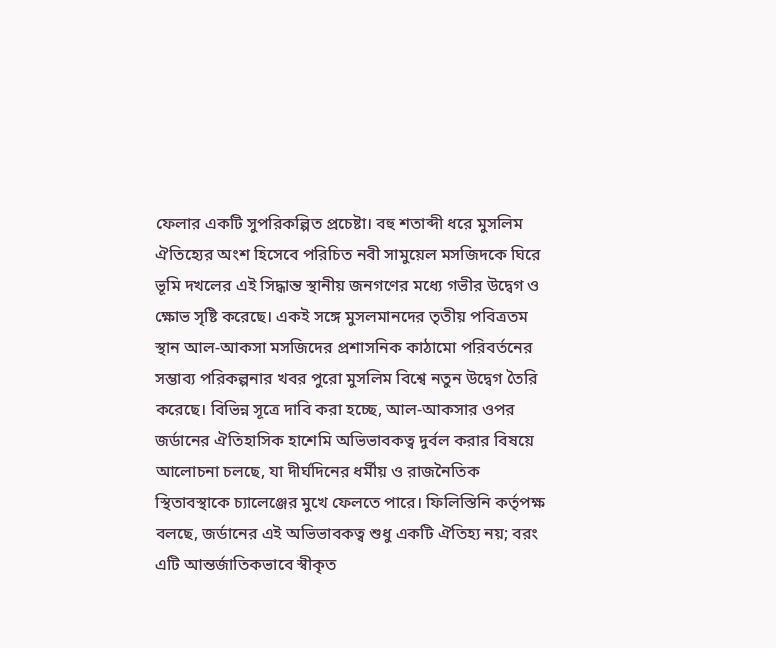ফেলার একটি সুপরিকল্পিত প্রচেষ্টা। বহু শতাব্দী ধরে মুসলিম ঐতিহ্যের অংশ হিসেবে পরিচিত নবী সামুয়েল মসজিদকে ঘিরে ভূমি দখলের এই সিদ্ধান্ত স্থানীয় জনগণের মধ্যে গভীর উদ্বেগ ও ক্ষোভ সৃষ্টি করেছে। একই সঙ্গে মুসলমানদের তৃতীয় পবিত্রতম স্থান আল-আকসা মসজিদের প্রশাসনিক কাঠামো পরিবর্তনের সম্ভাব্য পরিকল্পনার খবর পুরো মুসলিম বিশ্বে নতুন উদ্বেগ তৈরি করেছে। বিভিন্ন সূত্রে দাবি করা হচ্ছে, আল-আকসার ওপর জর্ডানের ঐতিহাসিক হাশেমি অভিভাবকত্ব দুর্বল করার বিষয়ে আলোচনা চলছে, যা দীর্ঘদিনের ধর্মীয় ও রাজনৈতিক স্থিতাবস্থাকে চ্যালেঞ্জের মুখে ফেলতে পারে। ফিলিস্তিনি কর্তৃপক্ষ বলছে, জর্ডানের এই অভিভাবকত্ব শুধু একটি ঐতিহ্য নয়; বরং এটি আন্তর্জাতিকভাবে স্বীকৃত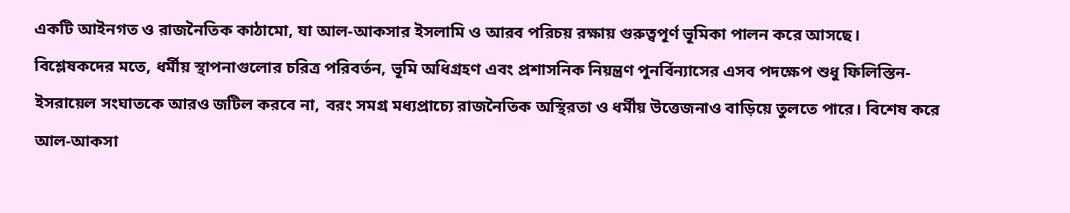একটি আইনগত ও রাজনৈতিক কাঠামো, যা আল-আকসার ইসলামি ও আরব পরিচয় রক্ষায় গুরুত্বপূর্ণ ভূমিকা পালন করে আসছে। বিশ্লেষকদের মতে, ধর্মীয় স্থাপনাগুলোর চরিত্র পরিবর্তন, ভূমি অধিগ্রহণ এবং প্রশাসনিক নিয়ন্ত্রণ পুনর্বিন্যাসের এসব পদক্ষেপ শুধু ফিলিস্তিন-ইসরায়েল সংঘাতকে আরও জটিল করবে না, বরং সমগ্র মধ্যপ্রাচ্যে রাজনৈতিক অস্থিরতা ও ধর্মীয় উত্তেজনাও বাড়িয়ে তুলতে পারে। বিশেষ করে আল-আকসা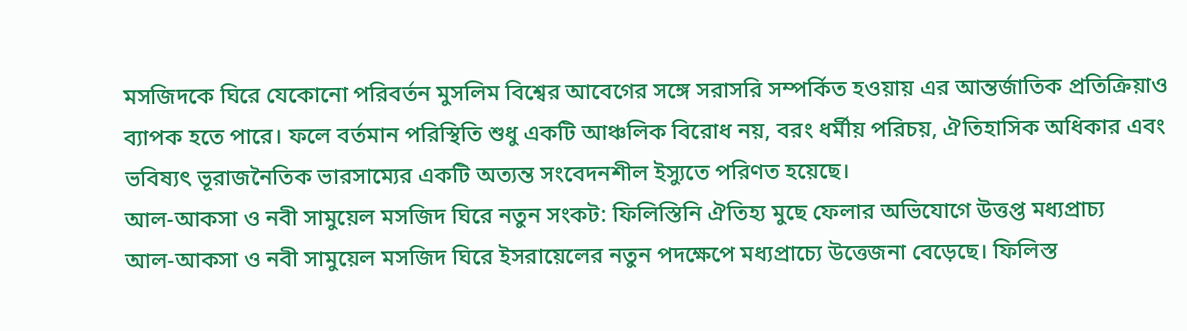মসজিদকে ঘিরে যেকোনো পরিবর্তন মুসলিম বিশ্বের আবেগের সঙ্গে সরাসরি সম্পর্কিত হওয়ায় এর আন্তর্জাতিক প্রতিক্রিয়াও ব্যাপক হতে পারে। ফলে বর্তমান পরিস্থিতি শুধু একটি আঞ্চলিক বিরোধ নয়, বরং ধর্মীয় পরিচয়, ঐতিহাসিক অধিকার এবং ভবিষ্যৎ ভূরাজনৈতিক ভারসাম্যের একটি অত্যন্ত সংবেদনশীল ইস্যুতে পরিণত হয়েছে।
আল-আকসা ও নবী সামুয়েল মসজিদ ঘিরে নতুন সংকট: ফিলিস্তিনি ঐতিহ্য মুছে ফেলার অভিযোগে উত্তপ্ত মধ্যপ্রাচ্য
আল-আকসা ও নবী সামুয়েল মসজিদ ঘিরে ইসরায়েলের নতুন পদক্ষেপে মধ্যপ্রাচ্যে উত্তেজনা বেড়েছে। ফিলিস্ত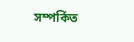সম্পর্কিত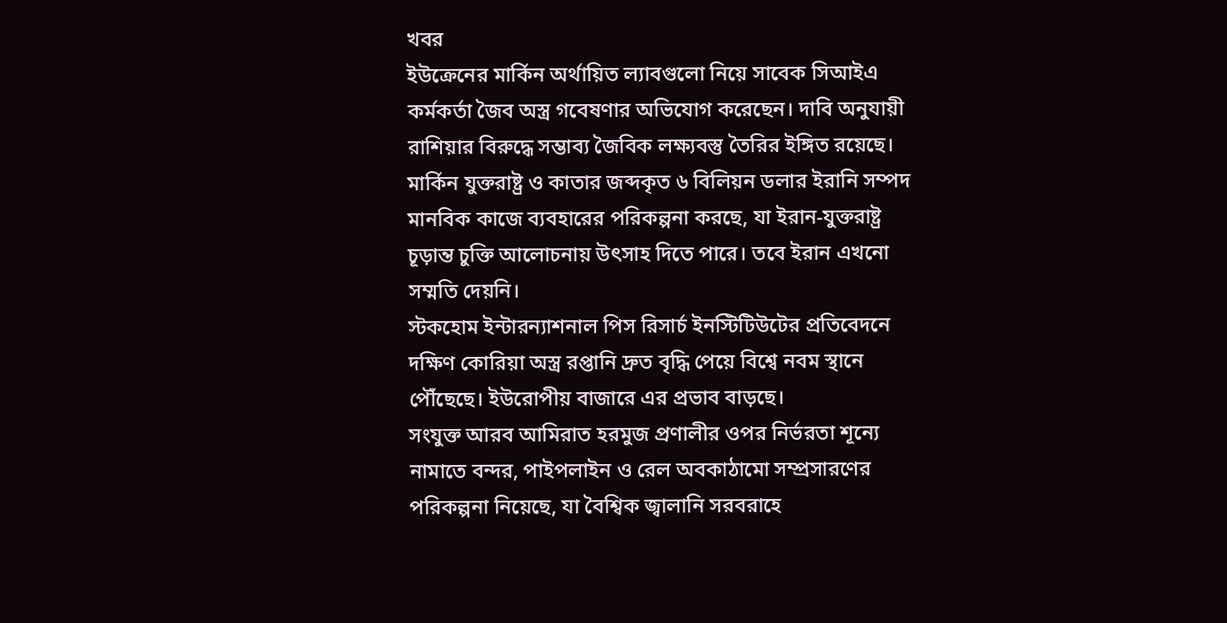খবর
ইউক্রেনের মার্কিন অর্থায়িত ল্যাবগুলো নিয়ে সাবেক সিআইএ কর্মকর্তা জৈব অস্ত্র গবেষণার অভিযোগ করেছেন। দাবি অনুযায়ী রাশিয়ার বিরুদ্ধে সম্ভাব্য জৈবিক লক্ষ্যবস্তু তৈরির ইঙ্গিত রয়েছে।
মার্কিন যুক্তরাষ্ট্র ও কাতার জব্দকৃত ৬ বিলিয়ন ডলার ইরানি সম্পদ মানবিক কাজে ব্যবহারের পরিকল্পনা করছে, যা ইরান-যুক্তরাষ্ট্র চূড়ান্ত চুক্তি আলোচনায় উৎসাহ দিতে পারে। তবে ইরান এখনো সম্মতি দেয়নি।
স্টকহোম ইন্টারন্যাশনাল পিস রিসার্চ ইনস্টিটিউটের প্রতিবেদনে দক্ষিণ কোরিয়া অস্ত্র রপ্তানি দ্রুত বৃদ্ধি পেয়ে বিশ্বে নবম স্থানে পৌঁছেছে। ইউরোপীয় বাজারে এর প্রভাব বাড়ছে।
সংযুক্ত আরব আমিরাত হরমুজ প্রণালীর ওপর নির্ভরতা শূন্যে নামাতে বন্দর, পাইপলাইন ও রেল অবকাঠামো সম্প্রসারণের পরিকল্পনা নিয়েছে, যা বৈশ্বিক জ্বালানি সরবরাহে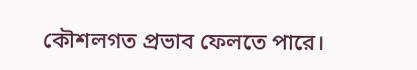কৌশলগত প্রভাব ফেলতে পারে।